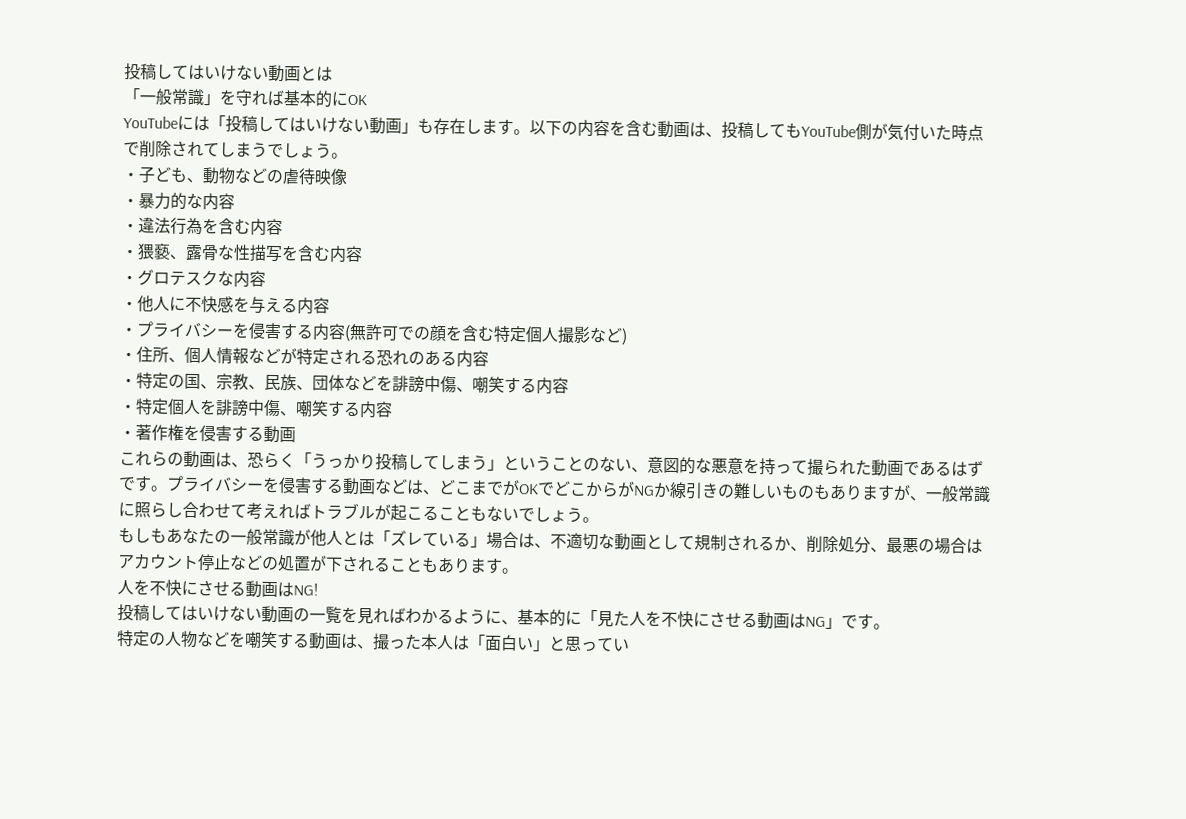投稿してはいけない動画とは
「一般常識」を守れば基本的にOK
YouTubeには「投稿してはいけない動画」も存在します。以下の内容を含む動画は、投稿してもYouTube側が気付いた時点で削除されてしまうでしょう。
・子ども、動物などの虐待映像
・暴力的な内容
・違法行為を含む内容
・猥褻、露骨な性描写を含む内容
・グロテスクな内容
・他人に不快感を与える内容
・プライバシーを侵害する内容(無許可での顔を含む特定個人撮影など)
・住所、個人情報などが特定される恐れのある内容
・特定の国、宗教、民族、団体などを誹謗中傷、嘲笑する内容
・特定個人を誹謗中傷、嘲笑する内容
・著作権を侵害する動画
これらの動画は、恐らく「うっかり投稿してしまう」ということのない、意図的な悪意を持って撮られた動画であるはずです。プライバシーを侵害する動画などは、どこまでがOKでどこからがNGか線引きの難しいものもありますが、一般常識に照らし合わせて考えればトラブルが起こることもないでしょう。
もしもあなたの一般常識が他人とは「ズレている」場合は、不適切な動画として規制されるか、削除処分、最悪の場合はアカウント停止などの処置が下されることもあります。
人を不快にさせる動画はNG!
投稿してはいけない動画の一覧を見ればわかるように、基本的に「見た人を不快にさせる動画はNG」です。
特定の人物などを嘲笑する動画は、撮った本人は「面白い」と思ってい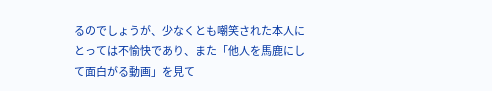るのでしょうが、少なくとも嘲笑された本人にとっては不愉快であり、また「他人を馬鹿にして面白がる動画」を見て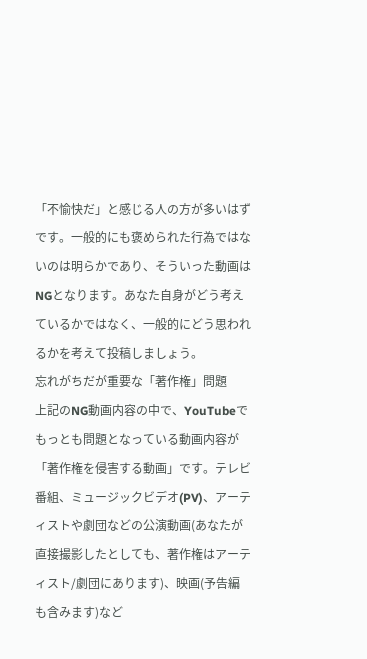「不愉快だ」と感じる人の方が多いはずです。一般的にも褒められた行為ではないのは明らかであり、そういった動画はNGとなります。あなた自身がどう考えているかではなく、一般的にどう思われるかを考えて投稿しましょう。
忘れがちだが重要な「著作権」問題
上記のNG動画内容の中で、YouTubeでもっとも問題となっている動画内容が「著作権を侵害する動画」です。テレビ番組、ミュージックビデオ(PV)、アーティストや劇団などの公演動画(あなたが直接撮影したとしても、著作権はアーティスト/劇団にあります)、映画(予告編も含みます)など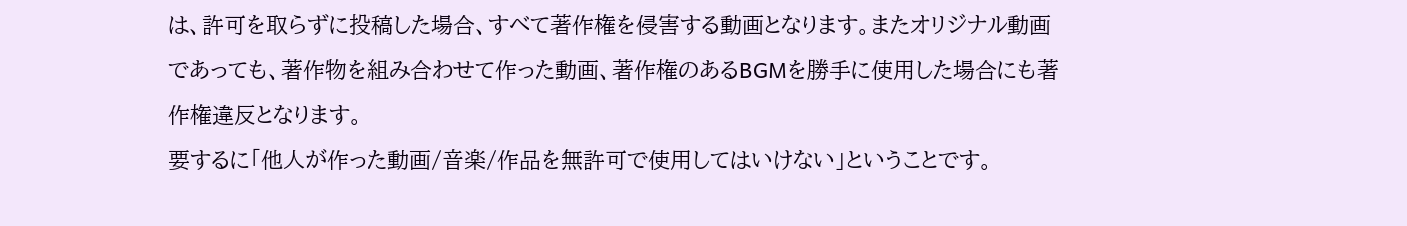は、許可を取らずに投稿した場合、すべて著作権を侵害する動画となります。またオリジナル動画であっても、著作物を組み合わせて作った動画、著作権のあるBGMを勝手に使用した場合にも著作権違反となります。
要するに「他人が作った動画/音楽/作品を無許可で使用してはいけない」ということです。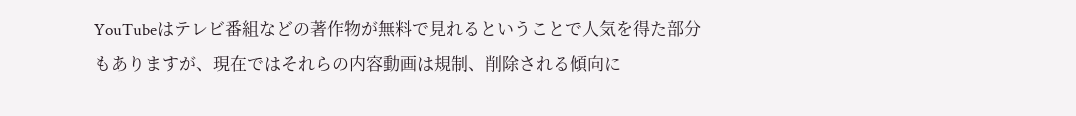YouTubeはテレビ番組などの著作物が無料で見れるということで人気を得た部分もありますが、現在ではそれらの内容動画は規制、削除される傾向に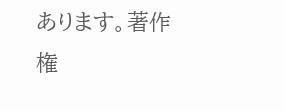あります。著作権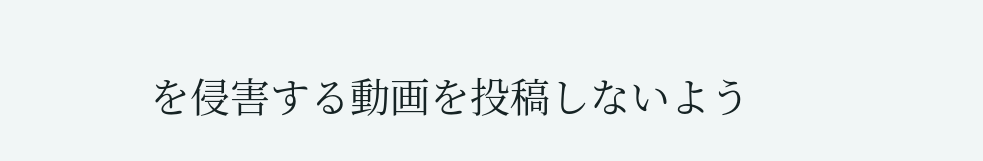を侵害する動画を投稿しないよう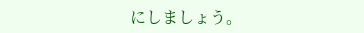にしましょう。